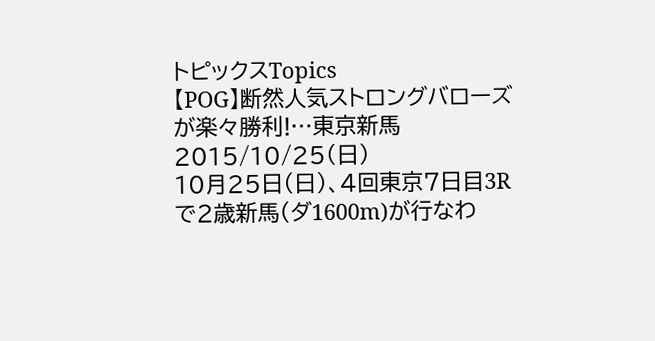トピックスTopics
【POG】断然人気ストロングバローズが楽々勝利!…東京新馬
2015/10/25(日)
10月25日(日)、4回東京7日目3Rで2歳新馬(ダ1600m)が行なわ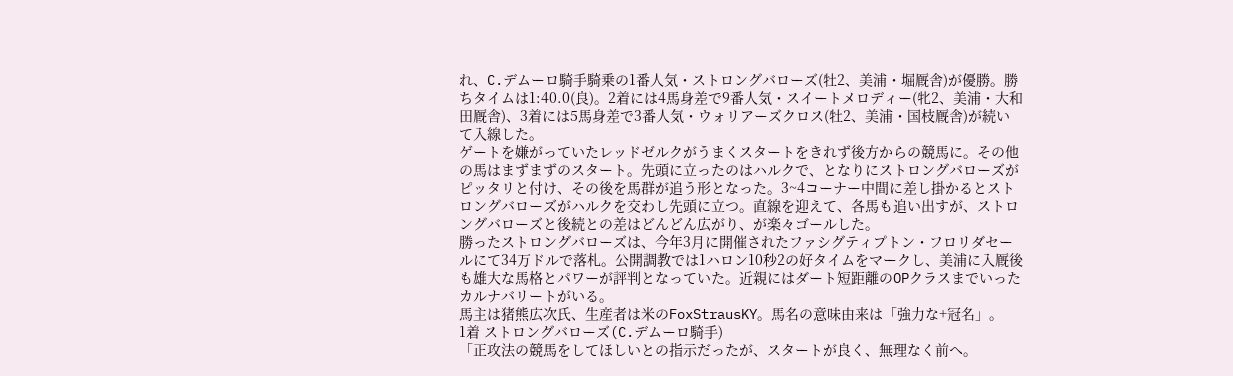れ、C.デムーロ騎手騎乗の1番人気・ストロングバローズ(牡2、美浦・堀厩舎)が優勝。勝ちタイムは1:40.0(良)。2着には4馬身差で9番人気・スイートメロディー(牝2、美浦・大和田厩舎)、3着には5馬身差で3番人気・ウォリアーズクロス(牡2、美浦・国枝厩舎)が続いて入線した。
ゲートを嫌がっていたレッドゼルクがうまくスタートをきれず後方からの競馬に。その他の馬はまずまずのスタート。先頭に立ったのはハルクで、となりにストロングバローズがピッタリと付け、その後を馬群が追う形となった。3~4コーナー中間に差し掛かるとストロングバローズがハルクを交わし先頭に立つ。直線を迎えて、各馬も追い出すが、ストロングバローズと後続との差はどんどん広がり、が楽々ゴールした。
勝ったストロングバローズは、今年3月に開催されたファシグティプトン・フロリダセールにて34万ドルで落札。公開調教では1ハロン10秒2の好タイムをマークし、美浦に入厩後も雄大な馬格とパワーが評判となっていた。近親にはダート短距離のOPクラスまでいったカルナバリートがいる。
馬主は猪熊広次氏、生産者は米のFoxStrausKY。馬名の意味由来は「強力な+冠名」。
1着 ストロングバローズ(C.デムーロ騎手)
「正攻法の競馬をしてほしいとの指示だったが、スタートが良く、無理なく前へ。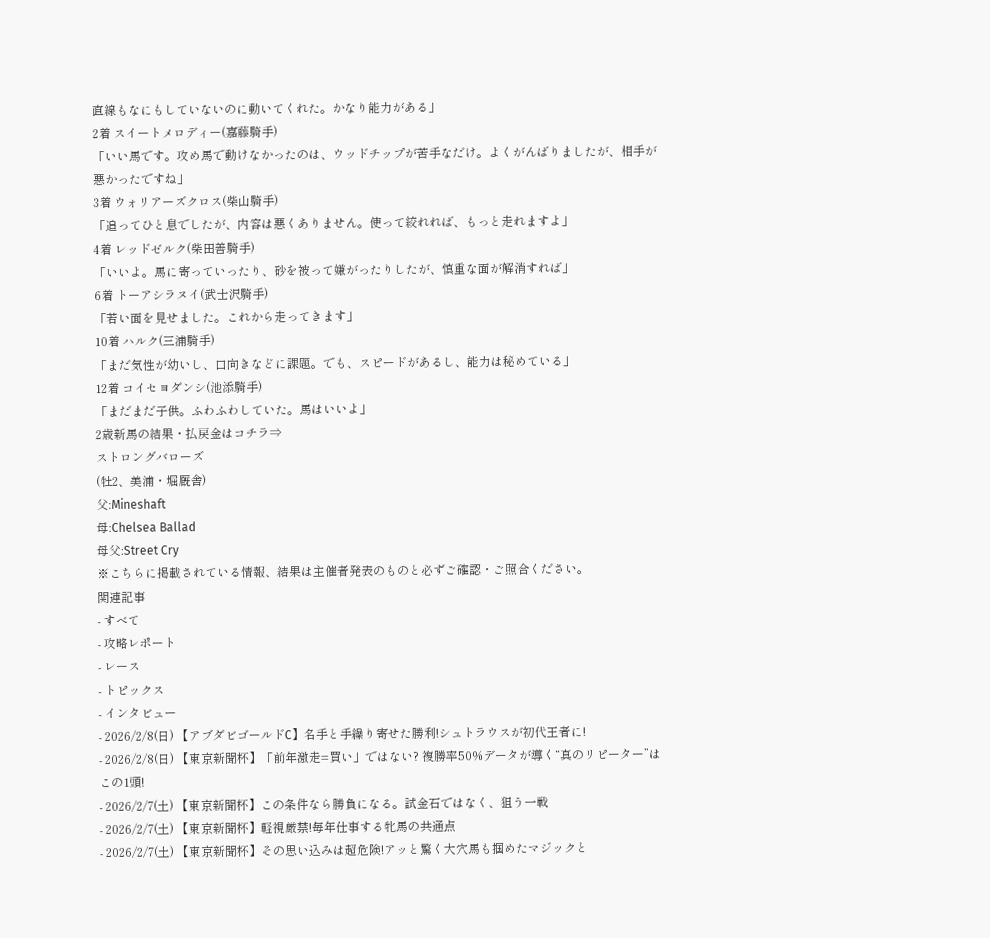直線もなにもしていないのに動いてくれた。かなり能力がある」
2着 スイートメロディー(嘉藤騎手)
「いい馬です。攻め馬で動けなかったのは、ウッドチップが苦手なだけ。よくがんばりましたが、相手が悪かったですね」
3着 ウォリアーズクロス(柴山騎手)
「追ってひと息でしたが、内容は悪くありません。使って絞れれば、もっと走れますよ」
4着 レッドゼルク(柴田善騎手)
「いいよ。馬に寄っていったり、砂を被って嫌がったりしたが、慎重な面が解消すれば」
6着 トーアシラヌイ(武士沢騎手)
「若い面を見せました。これから走ってきます」
10着 ハルク(三浦騎手)
「まだ気性が幼いし、口向きなどに課題。でも、スピードがあるし、能力は秘めている」
12着 コイセヨダンシ(池添騎手)
「まだまだ子供。ふわふわしていた。馬はいいよ」
2歳新馬の結果・払戻金はコチラ⇒
ストロングバローズ
(牡2、美浦・堀厩舎)
父:Mineshaft
母:Chelsea Ballad
母父:Street Cry
※こちらに掲載されている情報、結果は主催者発表のものと必ずご確認・ご照合ください。
関連記事
- すべて
- 攻略レポート
- レース
- トピックス
- インタビュー
- 2026/2/8(日) 【アブダビゴールドC】名手と手繰り寄せた勝利!シュトラウスが初代王者に!
- 2026/2/8(日) 【東京新聞杯】「前年激走=買い」ではない? 複勝率50%データが導く“真のリピーター”はこの1頭!
- 2026/2/7(土) 【東京新聞杯】この条件なら勝負になる。試金石ではなく、狙う一戦
- 2026/2/7(土) 【東京新聞杯】軽視厳禁!毎年仕事する牝馬の共通点
- 2026/2/7(土) 【東京新聞杯】その思い込みは超危険!アッと驚く大穴馬も掴めたマジックと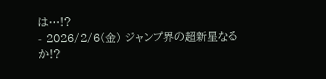は…!?
- 2026/2/6(金) ジャンプ界の超新星なるか!?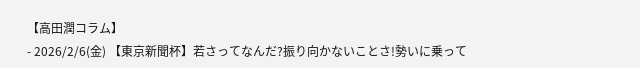【高田潤コラム】
- 2026/2/6(金) 【東京新聞杯】若さってなんだ?振り向かないことさ!勢いに乗って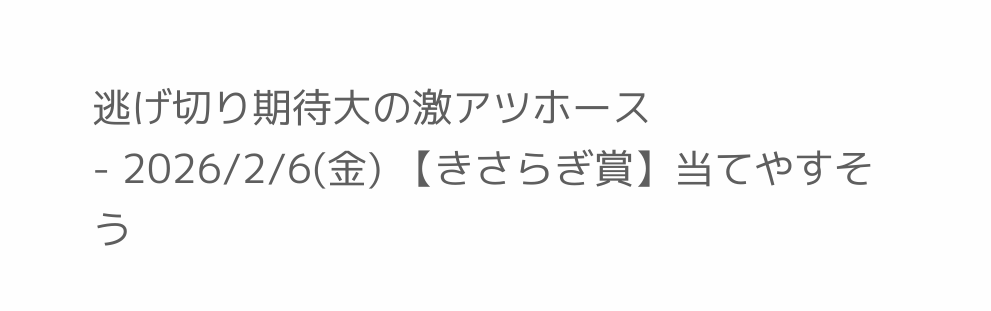逃げ切り期待大の激アツホース
- 2026/2/6(金) 【きさらぎ賞】当てやすそう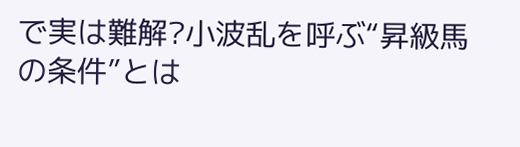で実は難解?小波乱を呼ぶ“昇級馬の条件”とは